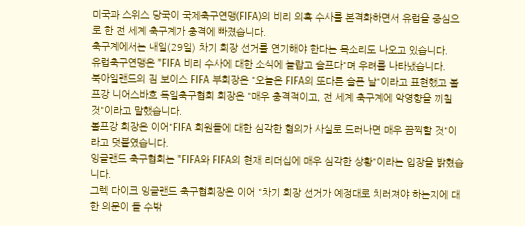미국과 스위스 당국이 국제축구연맹(FIFA)의 비리 의혹 수사를 본격화하면서 유럽을 중심으로 한 전 세계 축구계가 충격에 빠졌습니다.
축구계에서는 내일(29일) 차기 회장 선거를 연기해야 한다는 목소리도 나오고 있습니다.
유럽축구연맹은 "FIFA 비리 수사에 대한 소식에 놀랍고 슬프다"며 우려를 나타냈습니다.
북아일랜드의 짐 보이스 FIFA 부회장은 "오늘은 FIFA의 또다른 슬픈 날"이라고 표현했고 볼프강 니어스바흐 독일축구협회 회장은 "매우 충격적이고, 전 세계 축구계에 악영향을 끼칠 것"이라고 말했습니다.
볼프강 회장은 이어"FIFA 회원들에 대한 심각한 혐의가 사실로 드러나면 매우 끔찍할 것"이라고 덧붙였습니다.
잉글랜드 축구협회는 "FIFA와 FIFA의 현재 리더십에 매우 심각한 상황"이라는 입장을 밝혔습니다.
그렉 다이크 잉글랜드 축구협회장은 이어 "차기 회장 선거가 예정대로 치러져야 하는지에 대한 의문이 들 수밖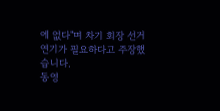에 없다"며 차기 회장 선거 연기가 필요하다고 주장했습니다.
동영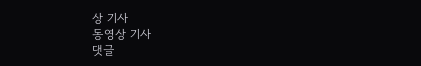상 기사
동영상 기사
댓글